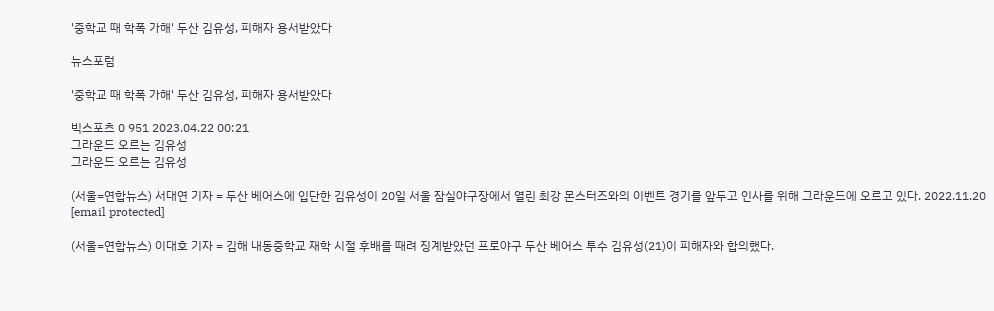'중학교 때 학폭 가해' 두산 김유성, 피해자 용서받았다

뉴스포럼

'중학교 때 학폭 가해' 두산 김유성, 피해자 용서받았다

빅스포츠 0 951 2023.04.22 00:21
그라운드 오르는 김유성
그라운드 오르는 김유성

(서울=연합뉴스) 서대연 기자 = 두산 베어스에 입단한 김유성이 20일 서울 잠실야구장에서 열린 최강 몬스터즈와의 이벤트 경기를 앞두고 인사를 위해 그라운드에 오르고 있다. 2022.11.20 [email protected]

(서울=연합뉴스) 이대호 기자 = 김해 내동중학교 재학 시절 후배를 때려 징계받았던 프로야구 두산 베어스 투수 김유성(21)이 피해자와 합의했다.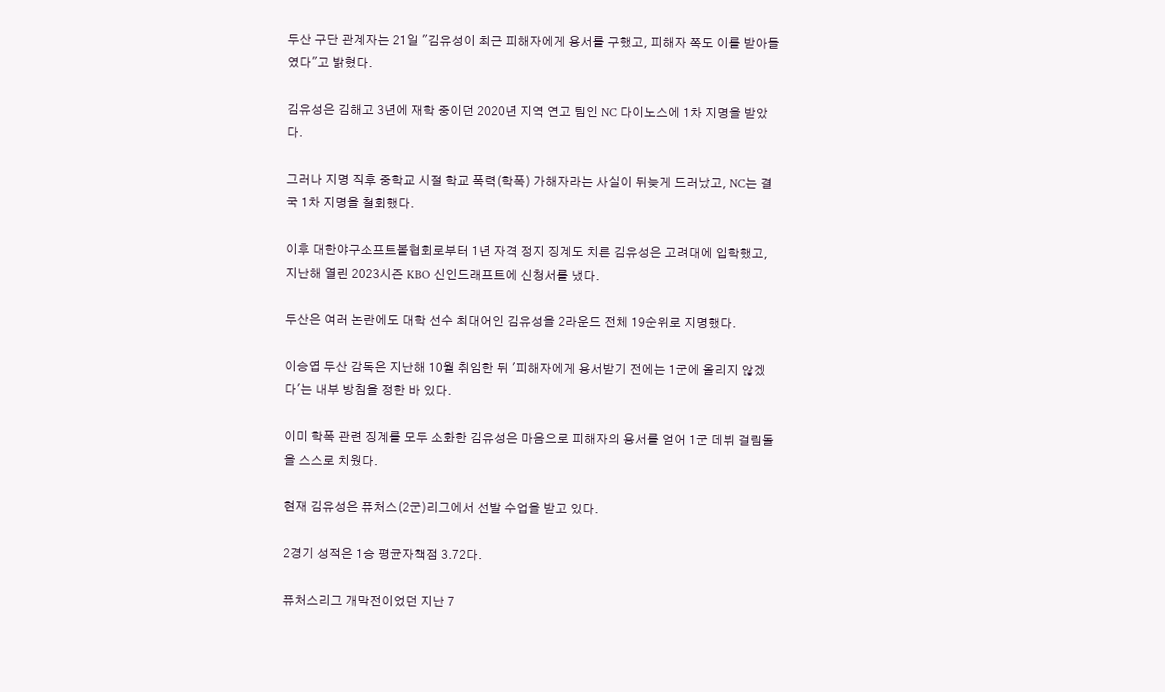두산 구단 관계자는 21일 "김유성이 최근 피해자에게 용서를 구했고, 피해자 쪽도 이를 받아들였다"고 밝혔다.

김유성은 김해고 3년에 재학 중이던 2020년 지역 연고 팀인 NC 다이노스에 1차 지명을 받았다.

그러나 지명 직후 중학교 시절 학교 폭력(학폭) 가해자라는 사실이 뒤늦게 드러났고, NC는 결국 1차 지명을 철회했다.

이후 대한야구소프트볼협회로부터 1년 자격 정지 징계도 치른 김유성은 고려대에 입학했고, 지난해 열린 2023시즌 KBO 신인드래프트에 신청서를 냈다.

두산은 여러 논란에도 대학 선수 최대어인 김유성을 2라운드 전체 19순위로 지명했다.

이승엽 두산 감독은 지난해 10월 취임한 뒤 '피해자에게 용서받기 전에는 1군에 올리지 않겠다'는 내부 방침을 정한 바 있다.

이미 학폭 관련 징계를 모두 소화한 김유성은 마음으로 피해자의 용서를 얻어 1군 데뷔 걸림돌을 스스로 치웠다.

현재 김유성은 퓨처스(2군)리그에서 선발 수업을 받고 있다.

2경기 성적은 1승 평균자책점 3.72다.

퓨처스리그 개막전이었던 지난 7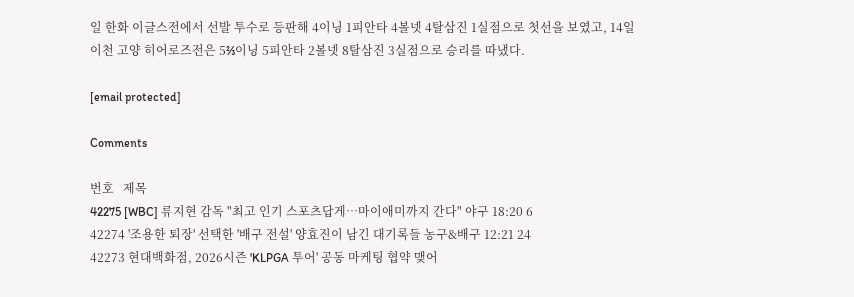일 한화 이글스전에서 선발 투수로 등판해 4이닝 1피안타 4볼넷 4탈삼진 1실점으로 첫선을 보였고, 14일 이천 고양 히어로즈전은 5⅔이닝 5피안타 2볼넷 8탈삼진 3실점으로 승리를 따냈다.

[email protected]

Comments

번호   제목
42275 [WBC] 류지현 감독 "최고 인기 스포츠답게…마이애미까지 간다" 야구 18:20 6
42274 '조용한 퇴장' 선택한 '배구 전설' 양효진이 남긴 대기록들 농구&배구 12:21 24
42273 현대백화점, 2026시즌 'KLPGA 투어' 공동 마케팅 협약 맺어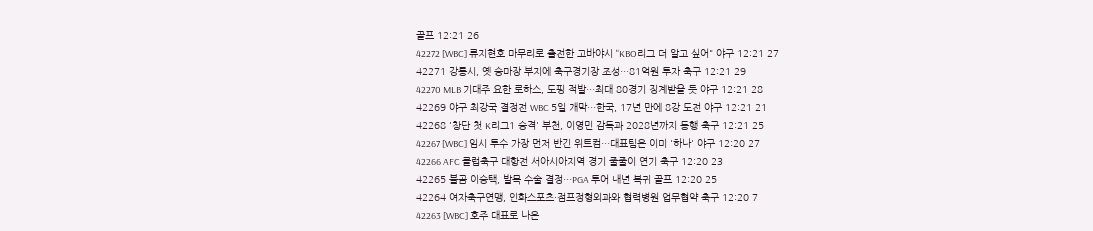골프 12:21 26
42272 [WBC] 류지현호 마무리로 출전한 고바야시 "KBO리그 더 알고 싶어" 야구 12:21 27
42271 강릉시, 옛 승마장 부지에 축구경기장 조성…81억원 투자 축구 12:21 29
42270 MLB 기대주 요한 로하스, 도핑 적발…최대 80경기 징계받을 듯 야구 12:21 28
42269 야구 최강국 결정전 WBC 5일 개막…한국, 17년 만에 8강 도전 야구 12:21 21
42268 '창단 첫 K리그1 승격' 부천, 이영민 감독과 2028년까지 동행 축구 12:21 25
42267 [WBC] 임시 투수 가장 먼저 반긴 위트컴…대표팀은 이미 '하나' 야구 12:20 27
42266 AFC 클럽축구 대항전 서아시아지역 경기 줄줄이 연기 축구 12:20 23
42265 불곰 이승택, 발목 수술 결정…PGA 투어 내년 복귀 골프 12:20 25
42264 여자축구연맹, 인화스포츠·점프정형외과와 협력병원 업무협약 축구 12:20 7
42263 [WBC] 호주 대표로 나온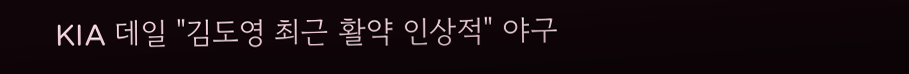KIA 데일 "김도영 최근 활약 인상적" 야구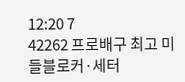12:20 7
42262 프로배구 최고 미들블로커·세터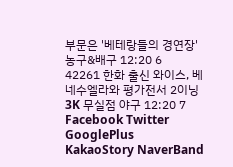부문은 '베테랑들의 경연장' 농구&배구 12:20 6
42261 한화 출신 와이스, 베네수엘라와 평가전서 2이닝 3K 무실점 야구 12:20 7
Facebook Twitter GooglePlus KakaoStory NaverBand